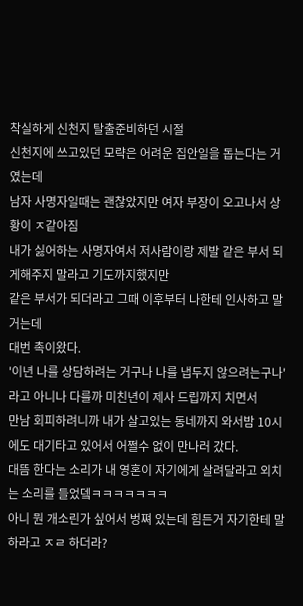착실하게 신천지 탈출준비하던 시절
신천지에 쓰고있던 모략은 어려운 집안일을 돕는다는 거였는데
남자 사명자일때는 괜찮았지만 여자 부장이 오고나서 상황이 ㅈ같아짐
내가 싫어하는 사명자여서 저사람이랑 제발 같은 부서 되게해주지 말라고 기도까지했지만
같은 부서가 되더라고 그때 이후부터 나한테 인사하고 말거는데
대번 촉이왔다.
'이년 나를 상담하려는 거구나 나를 냅두지 않으려는구나' 라고 아니나 다를까 미친년이 제사 드립까지 치면서
만남 회피하려니까 내가 살고있는 동네까지 와서밤 10시에도 대기타고 있어서 어쩔수 없이 만나러 갔다.
대뜸 한다는 소리가 내 영혼이 자기에게 살려달라고 외치는 소리를 들었뎈ㅋㅋㅋㅋㅋㅋㅋ
아니 뭔 개소린가 싶어서 벙쪄 있는데 힘든거 자기한테 말하라고 ㅈㄹ 하더라?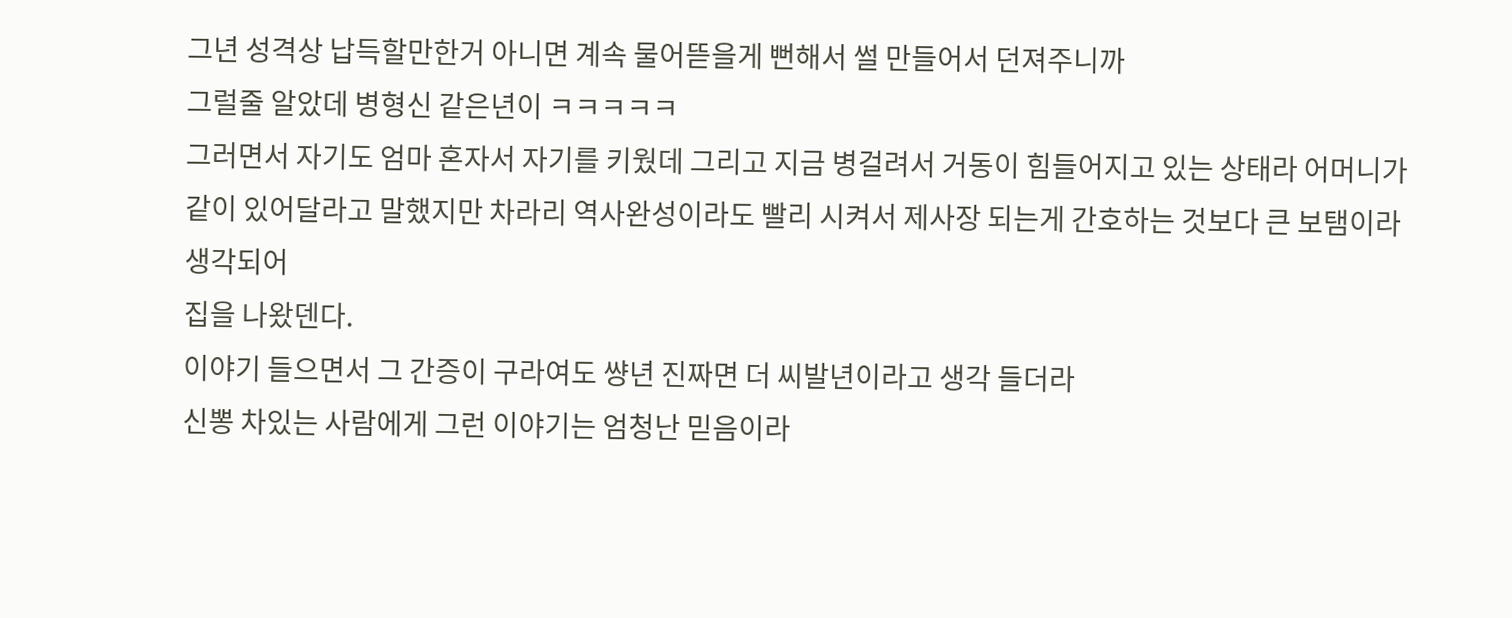그년 성격상 납득할만한거 아니면 계속 물어뜯을게 뻔해서 썰 만들어서 던져주니까
그럴줄 알았데 병형신 같은년이 ㅋㅋㅋㅋㅋ
그러면서 자기도 엄마 혼자서 자기를 키웠데 그리고 지금 병걸려서 거동이 힘들어지고 있는 상태라 어머니가
같이 있어달라고 말했지만 차라리 역사완성이라도 빨리 시켜서 제사장 되는게 간호하는 것보다 큰 보탬이라 생각되어
집을 나왔덴다.
이야기 들으면서 그 간증이 구라여도 썅년 진짜면 더 씨발년이라고 생각 들더라
신뽕 차있는 사람에게 그런 이야기는 엄청난 믿음이라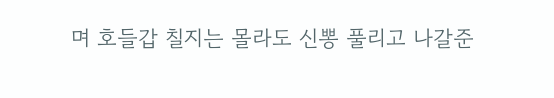며 호들갑 칠지는 몰라도 신뽕 풀리고 나갈준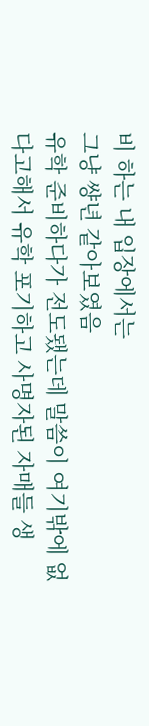비 하는 내 입장에서는
그냥 썅년 같아보였음
유학 준비하다가 전도됐는데 말씀이 여기밖에 없다고해서 유학 포기하고 사명자된 자매들 생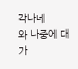각나네
와 나중에 대가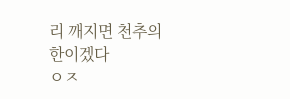리 깨지면 천추의 한이겠다
ㅇㅈ